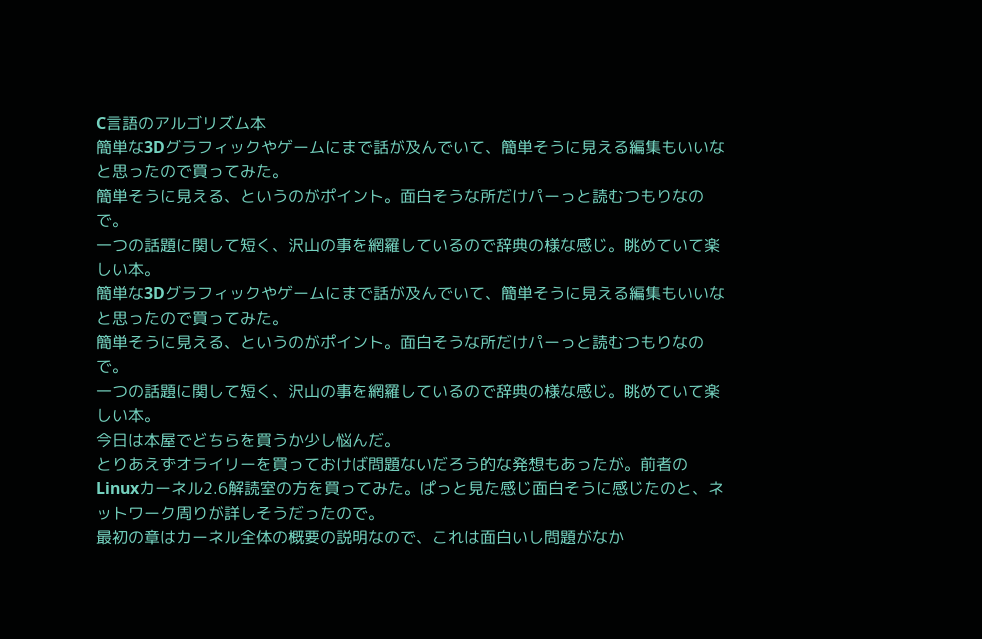C言語のアルゴリズム本
簡単な3Dグラフィックやゲームにまで話が及んでいて、簡単そうに見える編集もいいなと思ったので買ってみた。
簡単そうに見える、というのがポイント。面白そうな所だけパーっと読むつもりなので。
一つの話題に関して短く、沢山の事を網羅しているので辞典の様な感じ。眺めていて楽しい本。
簡単な3Dグラフィックやゲームにまで話が及んでいて、簡単そうに見える編集もいいなと思ったので買ってみた。
簡単そうに見える、というのがポイント。面白そうな所だけパーっと読むつもりなので。
一つの話題に関して短く、沢山の事を網羅しているので辞典の様な感じ。眺めていて楽しい本。
今日は本屋でどちらを買うか少し悩んだ。
とりあえずオライリーを買っておけば問題ないだろう的な発想もあったが。前者のLinuxカーネル2.6解読室の方を買ってみた。ぱっと見た感じ面白そうに感じたのと、ネットワーク周りが詳しそうだったので。
最初の章はカーネル全体の概要の説明なので、これは面白いし問題がなか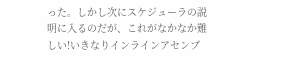った。しかし次にスケジューラの説明に入るのだが、これがなかなか難しい!いきなりインラインアセンブ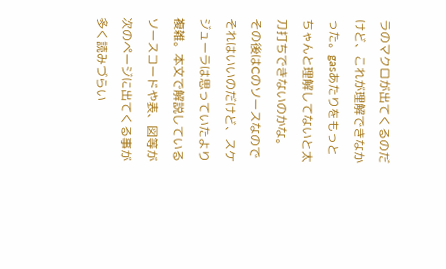ラのマクロが出てくるのだけど、これが理解できなかった。gasあたりをもっとちゃんと理解してないと太刀打ちできないのかな。
その後はCのソースなのでそれはいいのだけど、スケジューラは思っていたより複雑。本文で解説しているソースコードや表、図等が次のページに出てくる事が多く読みづらい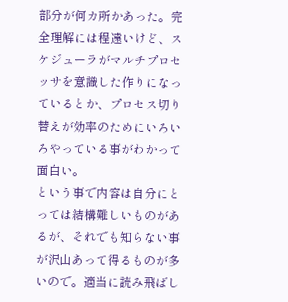部分が何カ所かあった。完全理解には程遠いけど、スケジューラがマルチプロセッサを意識した作りになっているとか、プロセス切り替えが効率のためにいろいろやっている事がわかって面白い。
という事で内容は自分にとっては結構難しいものがあるが、それでも知らない事が沢山あって得るものが多いので。適当に読み飛ばし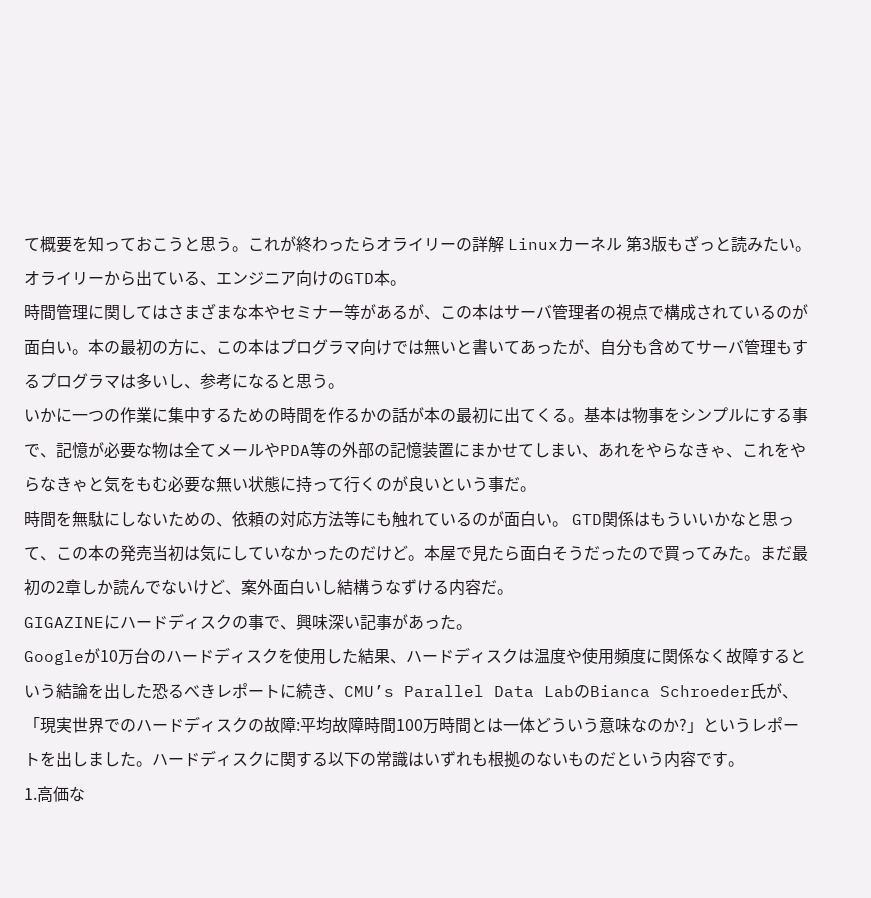て概要を知っておこうと思う。これが終わったらオライリーの詳解 Linuxカーネル 第3版もざっと読みたい。
オライリーから出ている、エンジニア向けのGTD本。
時間管理に関してはさまざまな本やセミナー等があるが、この本はサーバ管理者の視点で構成されているのが面白い。本の最初の方に、この本はプログラマ向けでは無いと書いてあったが、自分も含めてサーバ管理もするプログラマは多いし、参考になると思う。
いかに一つの作業に集中するための時間を作るかの話が本の最初に出てくる。基本は物事をシンプルにする事で、記憶が必要な物は全てメールやPDA等の外部の記憶装置にまかせてしまい、あれをやらなきゃ、これをやらなきゃと気をもむ必要な無い状態に持って行くのが良いという事だ。
時間を無駄にしないための、依頼の対応方法等にも触れているのが面白い。 GTD関係はもういいかなと思って、この本の発売当初は気にしていなかったのだけど。本屋で見たら面白そうだったので買ってみた。まだ最初の2章しか読んでないけど、案外面白いし結構うなずける内容だ。
GIGAZINEにハードディスクの事で、興味深い記事があった。
Googleが10万台のハードディスクを使用した結果、ハードディスクは温度や使用頻度に関係なく故障するという結論を出した恐るべきレポートに続き、CMU’s Parallel Data LabのBianca Schroeder氏が、「現実世界でのハードディスクの故障:平均故障時間100万時間とは一体どういう意味なのか?」というレポートを出しました。ハードディスクに関する以下の常識はいずれも根拠のないものだという内容です。
1.高価な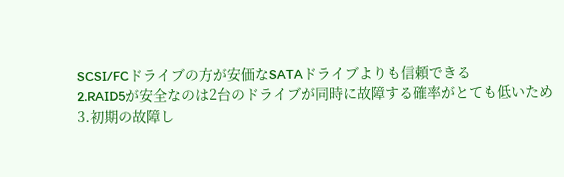SCSI/FCドライブの方が安価なSATAドライブよりも信頼できる
2.RAID5が安全なのは2台のドライブが同時に故障する確率がとても低いため
3.初期の故障し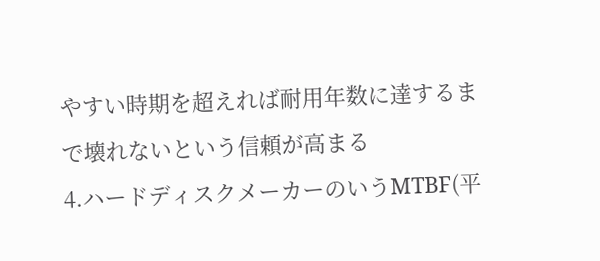やすい時期を超えれば耐用年数に達するまで壊れないという信頼が高まる
4.ハードディスクメーカーのいうMTBF(平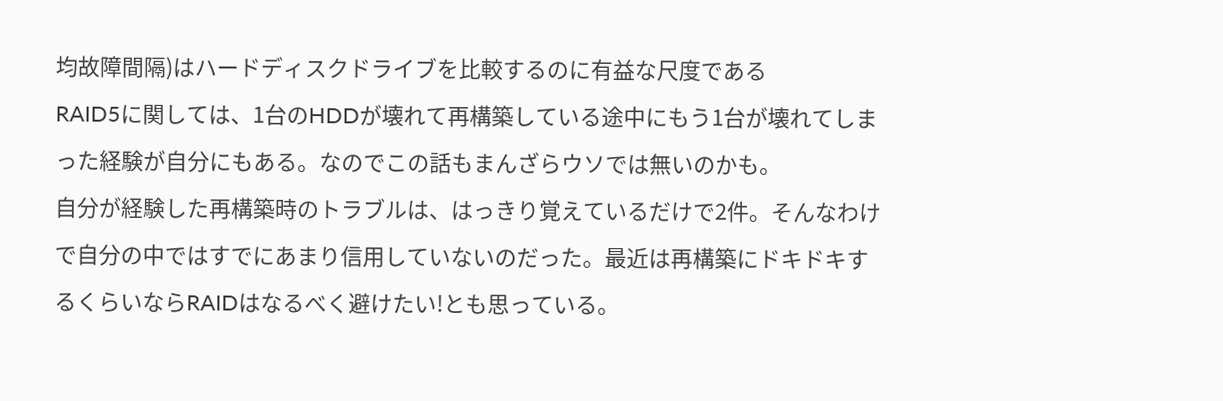均故障間隔)はハードディスクドライブを比較するのに有益な尺度である
RAID5に関しては、1台のHDDが壊れて再構築している途中にもう1台が壊れてしまった経験が自分にもある。なのでこの話もまんざらウソでは無いのかも。
自分が経験した再構築時のトラブルは、はっきり覚えているだけで2件。そんなわけで自分の中ではすでにあまり信用していないのだった。最近は再構築にドキドキするくらいならRAIDはなるべく避けたい!とも思っている。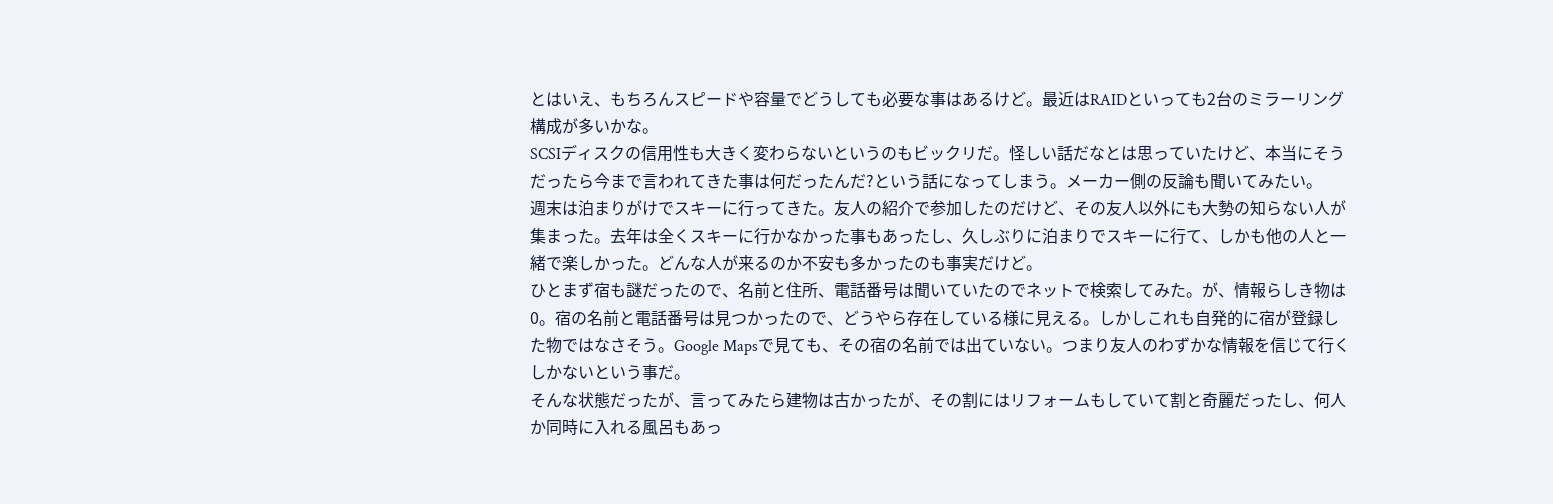とはいえ、もちろんスピードや容量でどうしても必要な事はあるけど。最近はRAIDといっても2台のミラーリング構成が多いかな。
SCSIディスクの信用性も大きく変わらないというのもビックリだ。怪しい話だなとは思っていたけど、本当にそうだったら今まで言われてきた事は何だったんだ?という話になってしまう。メーカー側の反論も聞いてみたい。
週末は泊まりがけでスキーに行ってきた。友人の紹介で参加したのだけど、その友人以外にも大勢の知らない人が集まった。去年は全くスキーに行かなかった事もあったし、久しぶりに泊まりでスキーに行て、しかも他の人と一緒で楽しかった。どんな人が来るのか不安も多かったのも事実だけど。
ひとまず宿も謎だったので、名前と住所、電話番号は聞いていたのでネットで検索してみた。が、情報らしき物は0。宿の名前と電話番号は見つかったので、どうやら存在している様に見える。しかしこれも自発的に宿が登録した物ではなさそう。Google Mapsで見ても、その宿の名前では出ていない。つまり友人のわずかな情報を信じて行くしかないという事だ。
そんな状態だったが、言ってみたら建物は古かったが、その割にはリフォームもしていて割と奇麗だったし、何人か同時に入れる風呂もあっ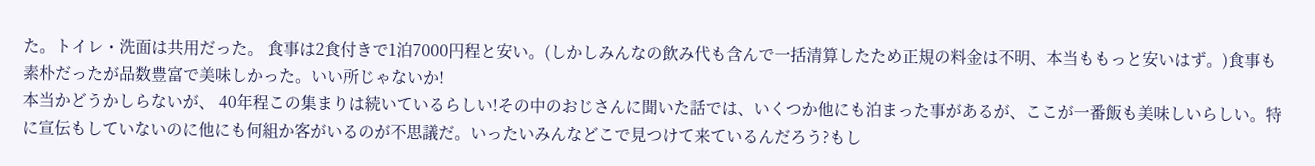た。トイレ・洗面は共用だった。 食事は2食付きで1泊7000円程と安い。(しかしみんなの飲み代も含んで一括清算したため正規の料金は不明、本当ももっと安いはず。)食事も素朴だったが品数豊富で美味しかった。いい所じゃないか!
本当かどうかしらないが、 40年程この集まりは続いているらしい!その中のおじさんに聞いた話では、いくつか他にも泊まった事があるが、ここが一番飯も美味しいらしい。特に宣伝もしていないのに他にも何組か客がいるのが不思議だ。いったいみんなどこで見つけて来ているんだろう?もし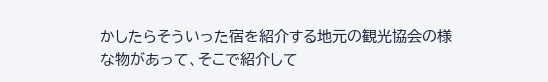かしたらそういった宿を紹介する地元の観光協会の様な物があって、そこで紹介して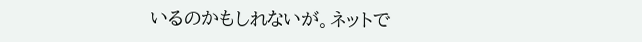いるのかもしれないが。ネットで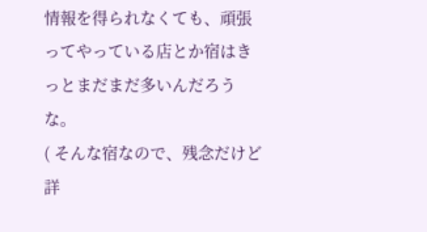情報を得られなくても、頑張ってやっている店とか宿はきっとまだまだ多いんだろうな。
( そんな宿なので、残念だけど詳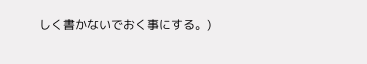しく書かないでおく事にする。)